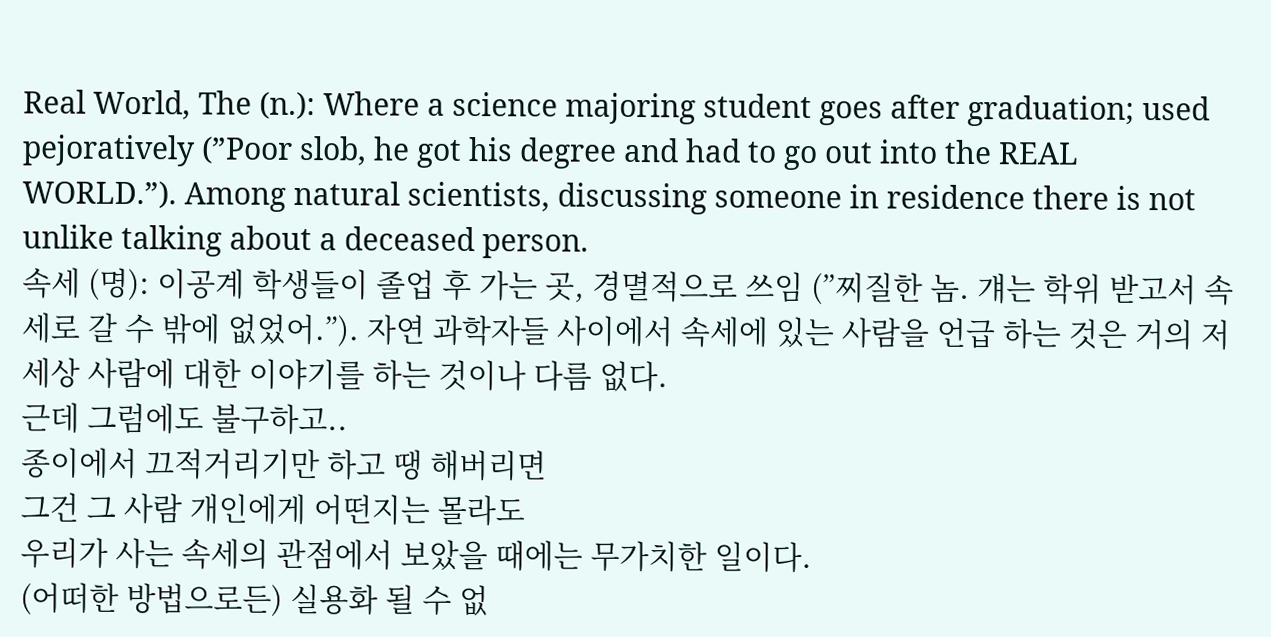Real World, The (n.): Where a science majoring student goes after graduation; used pejoratively (”Poor slob, he got his degree and had to go out into the REAL WORLD.”). Among natural scientists, discussing someone in residence there is not unlike talking about a deceased person.
속세 (명): 이공계 학생들이 졸업 후 가는 곳, 경멸적으로 쓰임 (”찌질한 놈. 걔는 학위 받고서 속세로 갈 수 밖에 없었어.”). 자연 과학자들 사이에서 속세에 있는 사람을 언급 하는 것은 거의 저세상 사람에 대한 이야기를 하는 것이나 다름 없다.
근데 그럼에도 불구하고..
종이에서 끄적거리기만 하고 땡 해버리면
그건 그 사람 개인에게 어떤지는 몰라도
우리가 사는 속세의 관점에서 보았을 때에는 무가치한 일이다.
(어떠한 방법으로든) 실용화 될 수 없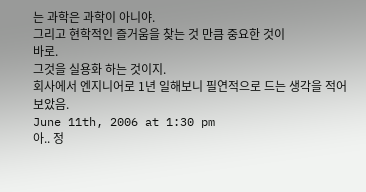는 과학은 과학이 아니야.
그리고 현학적인 즐거움을 찾는 것 만큼 중요한 것이
바로.
그것을 실용화 하는 것이지.
회사에서 엔지니어로 1년 일해보니 필연적으로 드는 생각을 적어 보았음.
June 11th, 2006 at 1:30 pm
아.. 정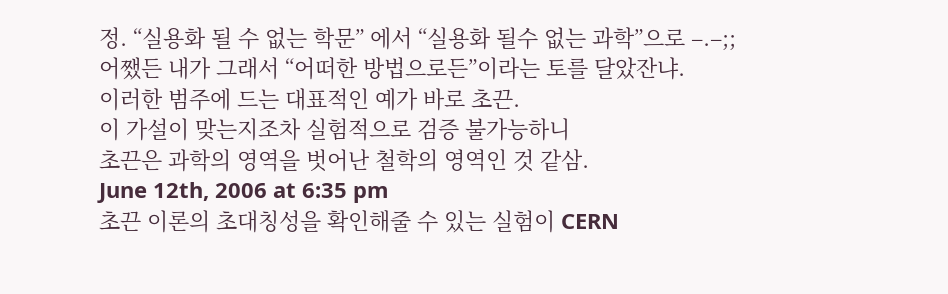정. “실용화 될 수 없는 학문” 에서 “실용화 될수 없는 과학”으로 –.–;;
어쨌든 내가 그래서 “어떠한 방법으로든”이라는 토를 달았잔냐.
이러한 범주에 드는 대표적인 예가 바로 초끈.
이 가설이 맞는지조차 실험적으로 검증 불가능하니
초끈은 과학의 영역을 벗어난 철학의 영역인 것 같삼.
June 12th, 2006 at 6:35 pm
초끈 이론의 초대칭성을 확인해줄 수 있는 실험이 CERN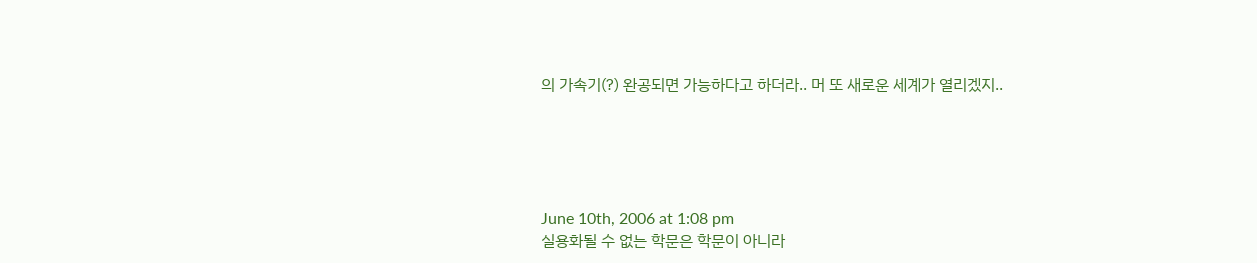의 가속기(?) 완공되면 가능하다고 하더라.. 머 또 새로운 세계가 열리겠지..





June 10th, 2006 at 1:08 pm
실용화될 수 없는 학문은 학문이 아니라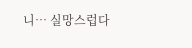니… 실망스럽다